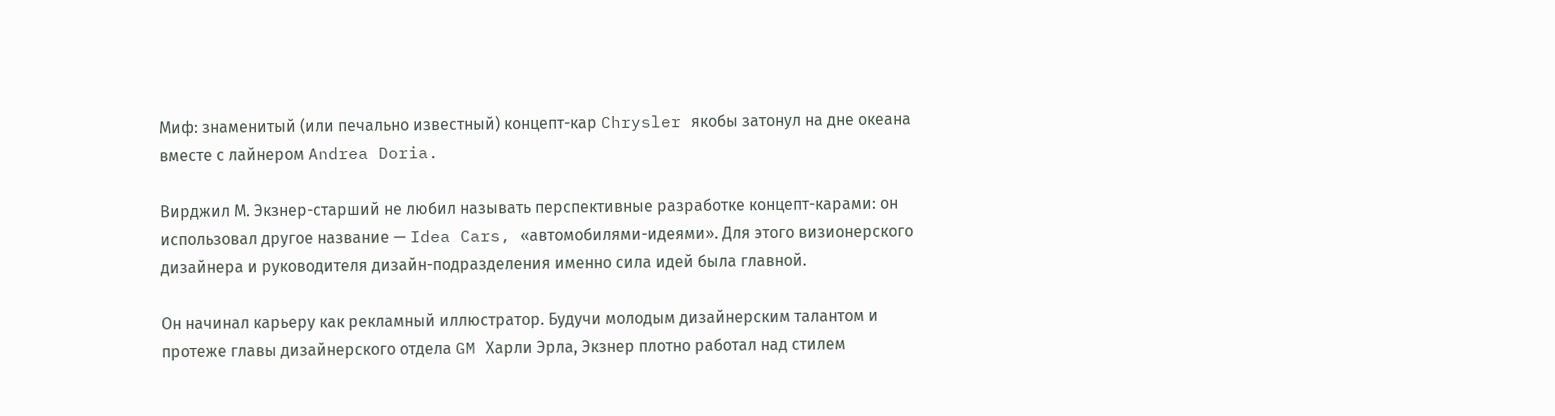Миф: знаменитый (или печально известный) концепт-кар Chrysler якобы затонул на дне океана вместе с лайнером Andrea Doria.

Вирджил М. Экзнер-старший не любил называть перспективные разработке концепт-карами: он использовал другое название — Idea Cars, «автомобилями-идеями». Для этого визионерского дизайнера и руководителя дизайн-подразделения именно сила идей была главной.

Он начинал карьеру как рекламный иллюстратор. Будучи молодым дизайнерским талантом и протеже главы дизайнерского отдела GM Харли Эрла, Экзнер плотно работал над стилем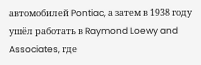автомобилей Pontiac, а затем в 1938 году ушёл работать в Raymond Loewy and Associates, где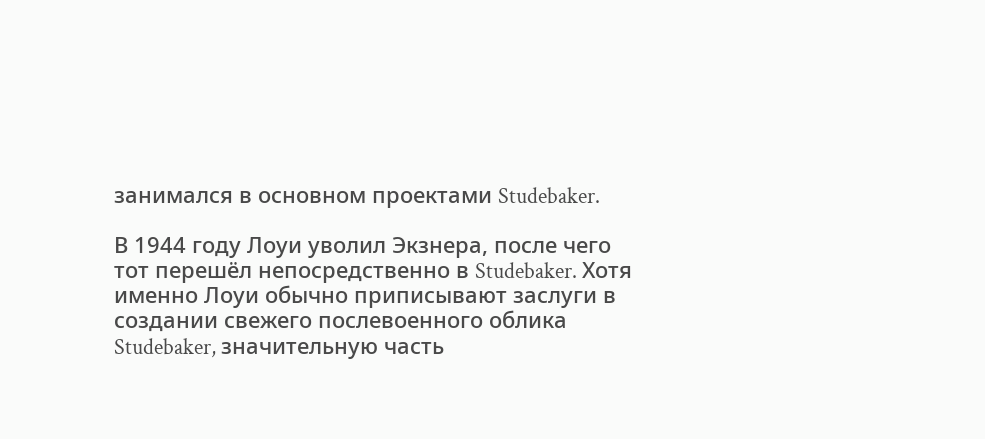занимался в основном проектами Studebaker.

В 1944 году Лоуи уволил Экзнера, после чего тот перешёл непосредственно в Studebaker. Хотя именно Лоуи обычно приписывают заслуги в создании свежего послевоенного облика Studebaker, значительную часть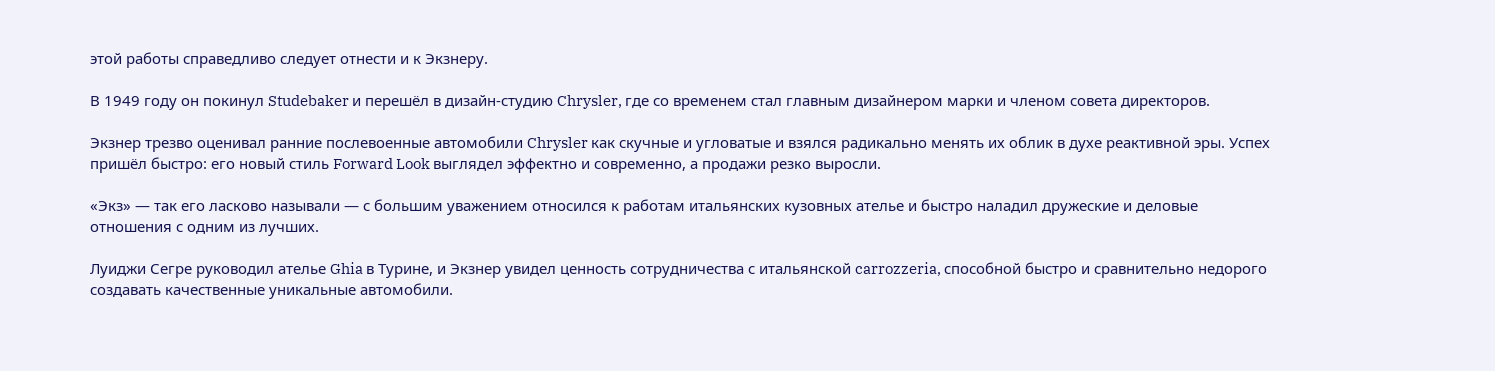этой работы справедливо следует отнести и к Экзнеру.

В 1949 году он покинул Studebaker и перешёл в дизайн-студию Chrysler, где со временем стал главным дизайнером марки и членом совета директоров.

Экзнер трезво оценивал ранние послевоенные автомобили Chrysler как скучные и угловатые и взялся радикально менять их облик в духе реактивной эры. Успех пришёл быстро: его новый стиль Forward Look выглядел эффектно и современно, а продажи резко выросли.

«Экз» — так его ласково называли — с большим уважением относился к работам итальянских кузовных ателье и быстро наладил дружеские и деловые отношения с одним из лучших.

Луиджи Сегре руководил ателье Ghia в Турине, и Экзнер увидел ценность сотрудничества с итальянской carrozzeria, способной быстро и сравнительно недорого создавать качественные уникальные автомобили.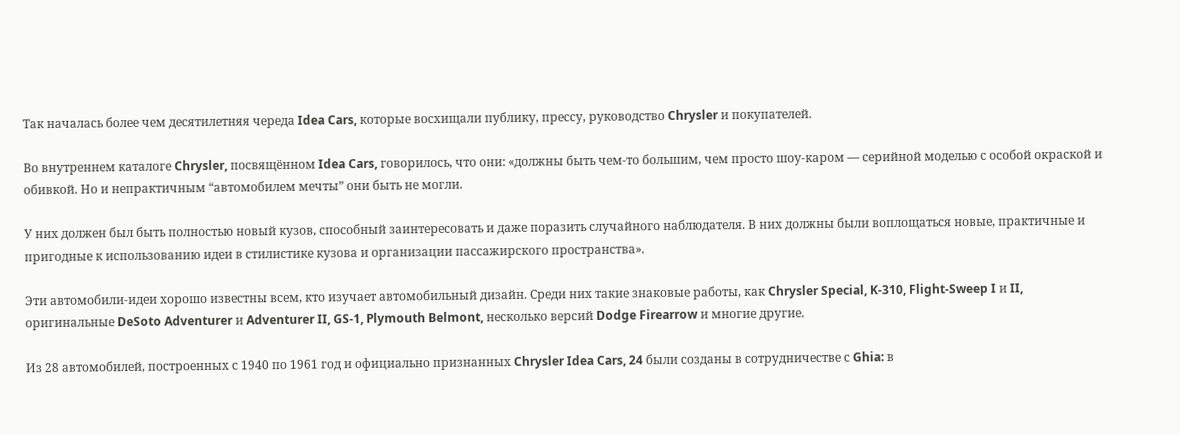Так началась более чем десятилетняя череда Idea Cars, которые восхищали публику, прессу, руководство Chrysler и покупателей.

Во внутреннем каталоге Chrysler, посвящённом Idea Cars, говорилось, что они: «должны быть чем-то большим, чем просто шоу-каром — серийной моделью с особой окраской и обивкой. Но и непрактичным “автомобилем мечты” они быть не могли.

У них должен был быть полностью новый кузов, способный заинтересовать и даже поразить случайного наблюдателя. В них должны были воплощаться новые, практичные и пригодные к использованию идеи в стилистике кузова и организации пассажирского пространства».

Эти автомобили-идеи хорошо известны всем, кто изучает автомобильный дизайн. Среди них такие знаковые работы, как Chrysler Special, K-310, Flight-Sweep I и II, оригинальные DeSoto Adventurer и Adventurer II, GS-1, Plymouth Belmont, несколько версий Dodge Firearrow и многие другие.

Из 28 автомобилей, построенных с 1940 по 1961 год и официально признанных Chrysler Idea Cars, 24 были созданы в сотрудничестве с Ghia: в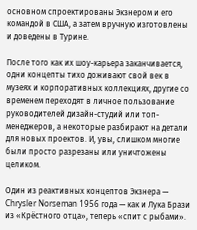основном спроектированы Экзнером и его командой в США, а затем вручную изготовлены и доведены в Турине.

После того как их шоу-карьера заканчивается, одни концепты тихо доживают свой век в музеях и корпоративных коллекциях, другие со временем переходят в личное пользование руководителей дизайн-студий или топ-менеджеров, а некоторые разбирают на детали для новых проектов. И, увы, слишком многие были просто разрезаны или уничтожены целиком.

Один из реактивных концептов Экзнера — Chrysler Norseman 1956 года — как и Лука Брази из «Крёстного отца», теперь «спит с рыбами».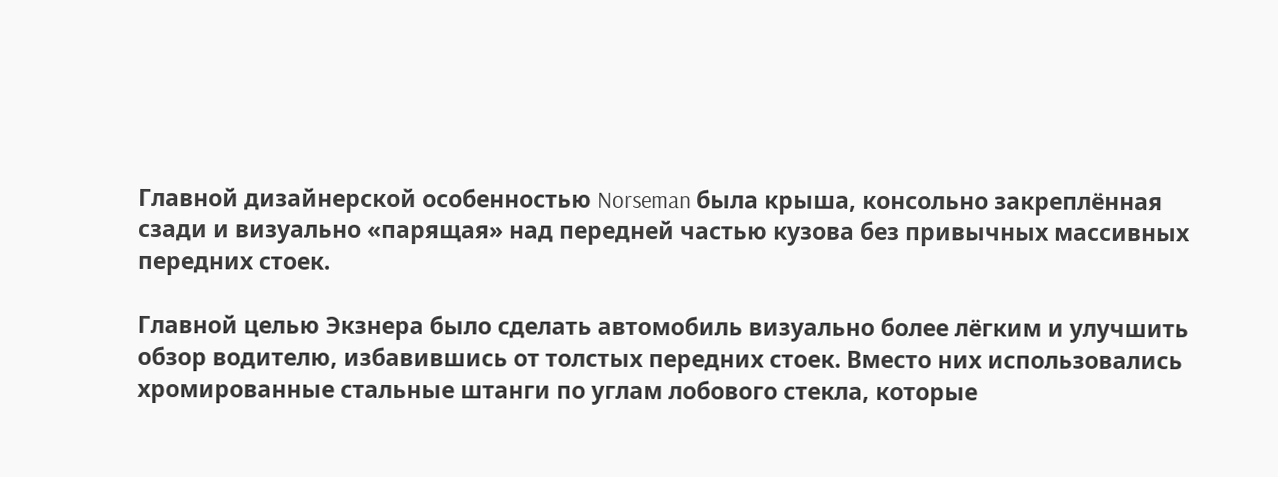Главной дизайнерской особенностью Norseman была крыша, консольно закреплённая сзади и визуально «парящая» над передней частью кузова без привычных массивных передних стоек.

Главной целью Экзнера было сделать автомобиль визуально более лёгким и улучшить обзор водителю, избавившись от толстых передних стоек. Вместо них использовались хромированные стальные штанги по углам лобового стекла, которые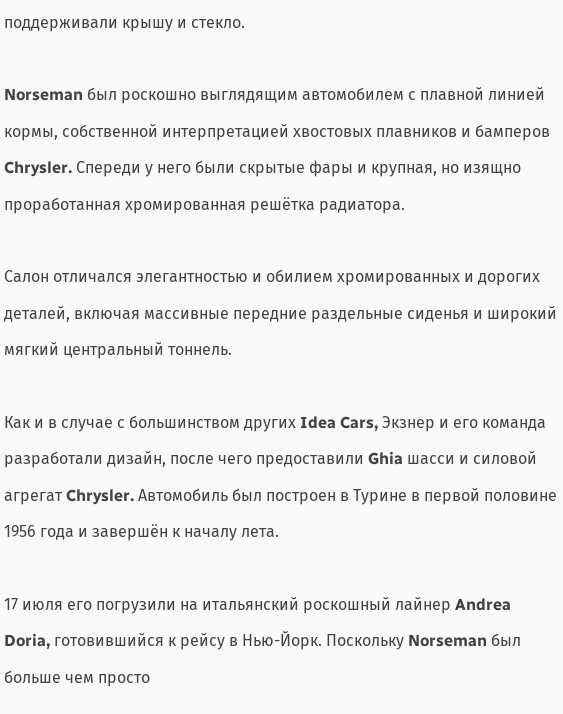поддерживали крышу и стекло.

Norseman был роскошно выглядящим автомобилем с плавной линией кормы, собственной интерпретацией хвостовых плавников и бамперов Chrysler. Спереди у него были скрытые фары и крупная, но изящно проработанная хромированная решётка радиатора.

Салон отличался элегантностью и обилием хромированных и дорогих деталей, включая массивные передние раздельные сиденья и широкий мягкий центральный тоннель.

Как и в случае с большинством других Idea Cars, Экзнер и его команда разработали дизайн, после чего предоставили Ghia шасси и силовой агрегат Chrysler. Автомобиль был построен в Турине в первой половине 1956 года и завершён к началу лета.

17 июля его погрузили на итальянский роскошный лайнер Andrea Doria, готовившийся к рейсу в Нью-Йорк. Поскольку Norseman был больше чем просто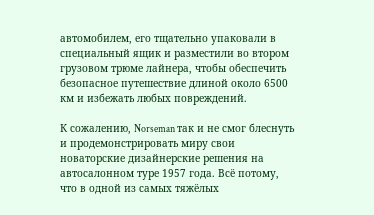автомобилем, его тщательно упаковали в специальный ящик и разместили во втором грузовом трюме лайнера, чтобы обеспечить безопасное путешествие длиной около 6500 км и избежать любых повреждений.

К сожалению, Norseman так и не смог блеснуть и продемонстрировать миру свои новаторские дизайнерские решения на автосалонном туре 1957 года. Всё потому, что в одной из самых тяжёлых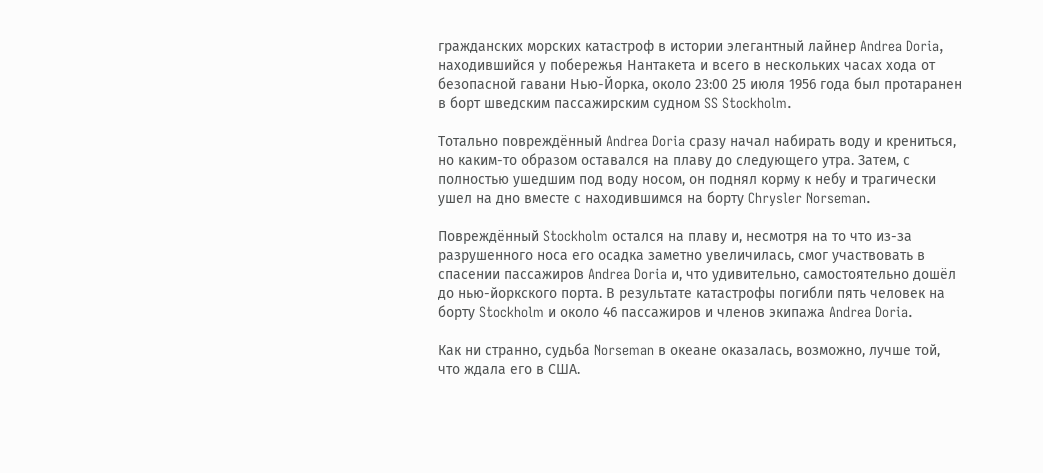гражданских морских катастроф в истории элегантный лайнер Andrea Doria, находившийся у побережья Нантакета и всего в нескольких часах хода от безопасной гавани Нью-Йорка, около 23:00 25 июля 1956 года был протаранен в борт шведским пассажирским судном SS Stockholm.

Тотально повреждённый Andrea Doria сразу начал набирать воду и крениться, но каким-то образом оставался на плаву до следующего утра. Затем, с полностью ушедшим под воду носом, он поднял корму к небу и трагически ушел на дно вместе с находившимся на борту Chrysler Norseman.

Повреждённый Stockholm остался на плаву и, несмотря на то что из-за разрушенного носа его осадка заметно увеличилась, смог участвовать в спасении пассажиров Andrea Doria и, что удивительно, самостоятельно дошёл до нью-йоркского порта. В результате катастрофы погибли пять человек на борту Stockholm и около 46 пассажиров и членов экипажа Andrea Doria.

Как ни странно, судьба Norseman в океане оказалась, возможно, лучше той, что ждала его в США.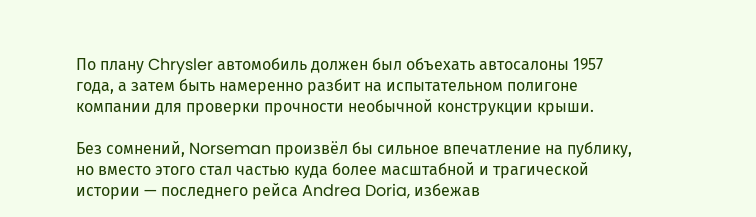По плану Chrysler автомобиль должен был объехать автосалоны 1957 года, а затем быть намеренно разбит на испытательном полигоне компании для проверки прочности необычной конструкции крыши.

Без сомнений, Norseman произвёл бы сильное впечатление на публику, но вместо этого стал частью куда более масштабной и трагической истории — последнего рейса Andrea Doria, избежав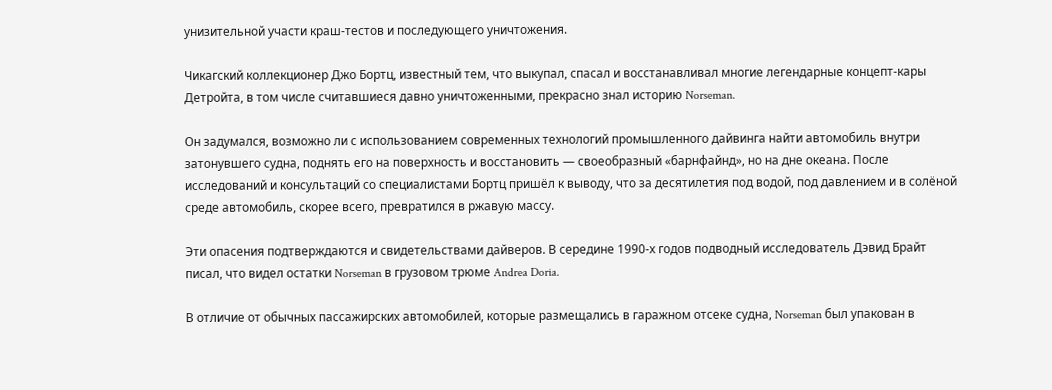унизительной участи краш-тестов и последующего уничтожения.

Чикагский коллекционер Джо Бортц, известный тем, что выкупал, спасал и восстанавливал многие легендарные концепт-кары Детройта, в том числе считавшиеся давно уничтоженными, прекрасно знал историю Norseman.

Он задумался, возможно ли с использованием современных технологий промышленного дайвинга найти автомобиль внутри затонувшего судна, поднять его на поверхность и восстановить — своеобразный «барнфайнд», но на дне океана. После исследований и консультаций со специалистами Бортц пришёл к выводу, что за десятилетия под водой, под давлением и в солёной среде автомобиль, скорее всего, превратился в ржавую массу.

Эти опасения подтверждаются и свидетельствами дайверов. В середине 1990-х годов подводный исследователь Дэвид Брайт писал, что видел остатки Norseman в грузовом трюме Andrea Doria.

В отличие от обычных пассажирских автомобилей, которые размещались в гаражном отсеке судна, Norseman был упакован в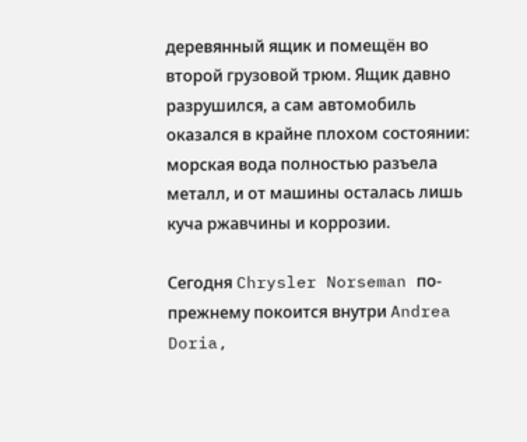деревянный ящик и помещён во второй грузовой трюм. Ящик давно разрушился, а сам автомобиль оказался в крайне плохом состоянии: морская вода полностью разъела металл, и от машины осталась лишь куча ржавчины и коррозии.

Сегодня Chrysler Norseman по-прежнему покоится внутри Andrea Doria,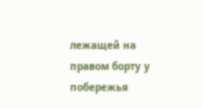лежащей на правом борту у побережья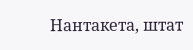Нантакета, штат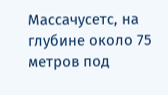Массачусетс, на глубине около 75 метров под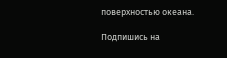поверхностью океана.

Подпишись на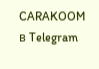CARAKOOM в Telegram